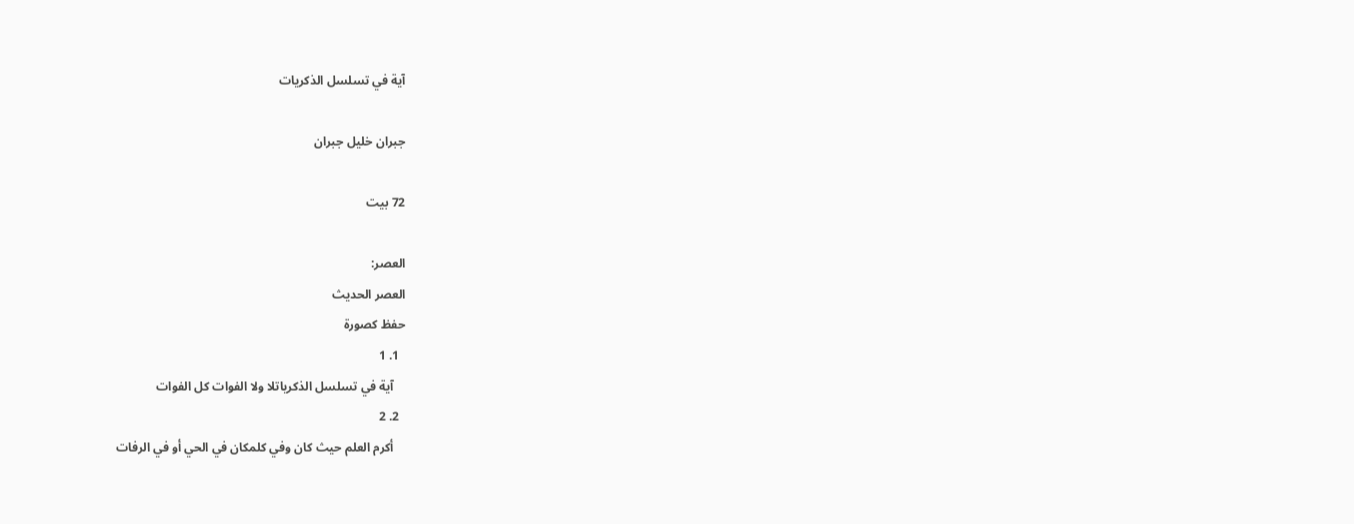آية في تسلسل الذكريات

جبران خليل جبران

72 بيت

العصر:
العصر الحديث
حفظ كصورة
  1. 1
    آية في تسلسل الذكرياتلا ولا الفوات كل الفوات
  2. 2
    أكرم العلم حيث كان وفي كلمكان في الحي أو في الرفات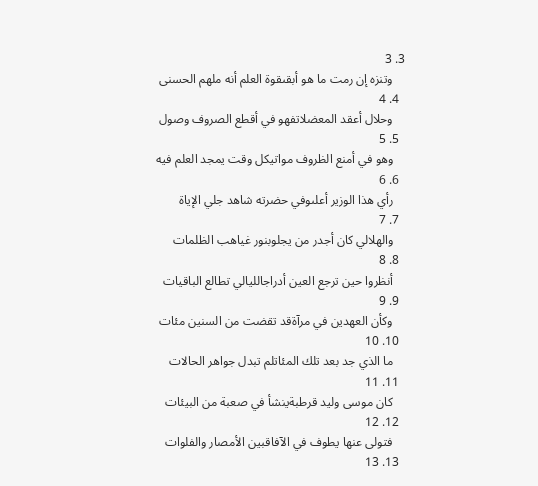3. 3
    وتنزه إن رمت ما هو أبقىقوة العلم أنه ملهم الحسنى
  4. 4
    وحلال أعقد المعضلاتفهو في أقطع الصروف وصول
  5. 5
    وهو في أمنع الظروف مواتيكل وقت يمجد العلم فيه
  6. 6
    رأي هذا الوزير أعلىوفي حضرته شاهد جلي الإياة
  7. 7
    والهلالي كان أجدر من يجلوبنور غياهب الظلمات
  8. 8
    أنظروا حين ترجع العين أدراجالليالي تطالع الباقيات
  9. 9
    وكأن العهدين في مرآةقد تقضت من السنين مئات
  10. 10
    ما الذي جد بعد تلك المئاتلم تبدل جواهر الحالات
  11. 11
    كان موسى وليد قرطبةينشأ في صعبة من البيئات
  12. 12
    فتولى عنها يطوف في الآفاقبين الأمصار والفلوات
  13. 13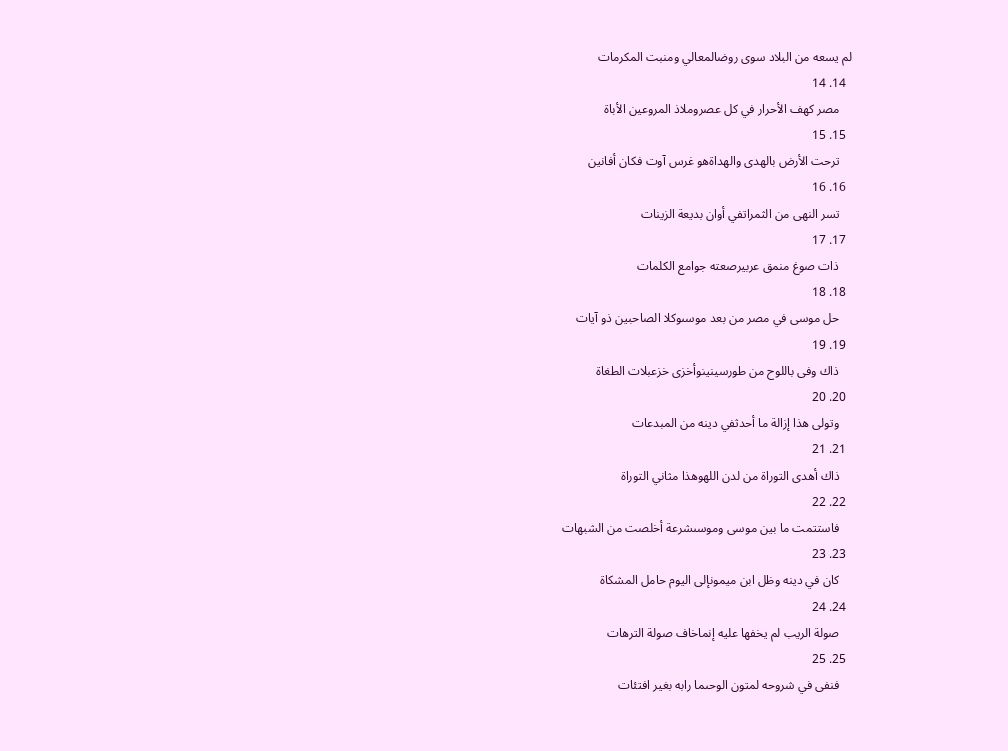لم يسعه من البلاد سوى روضالمعالي ومنبت المكرمات
  14. 14
    مصر كهف الأحرار في كل عصروملاذ المروعين الأباة
  15. 15
    ترحت الأرض بالهدى والهداةهو غرس آوت فكان أفانين
  16. 16
    تسر النهى من الثمراتفي أوان بديعة الزينات
  17. 17
    ذات صوغ منمق عربيرصعته جوامع الكلمات
  18. 18
    حل موسى في مصر من بعد موسىوكلا الصاحبين ذو آيات
  19. 19
    ذاك وفى باللوح من طورسينينوأخزى خزعبلات الطغاة
  20. 20
    وتولى هذا إزالة ما أحدثفي دينه من المبدعات
  21. 21
    ذاك أهدى التوراة من لدن اللهوهذا مثاني التوراة
  22. 22
    فاستتمت ما بين موسى وموسىشرعة أخلصت من الشبهات
  23. 23
    كان في دينه وظل ابن ميمونإلى اليوم حامل المشكاة
  24. 24
    صولة الريب لم يخفها عليه إنماخاف صولة الترهات
  25. 25
    فنفى في شروحه لمتون الوحىما رابه بغير افتئات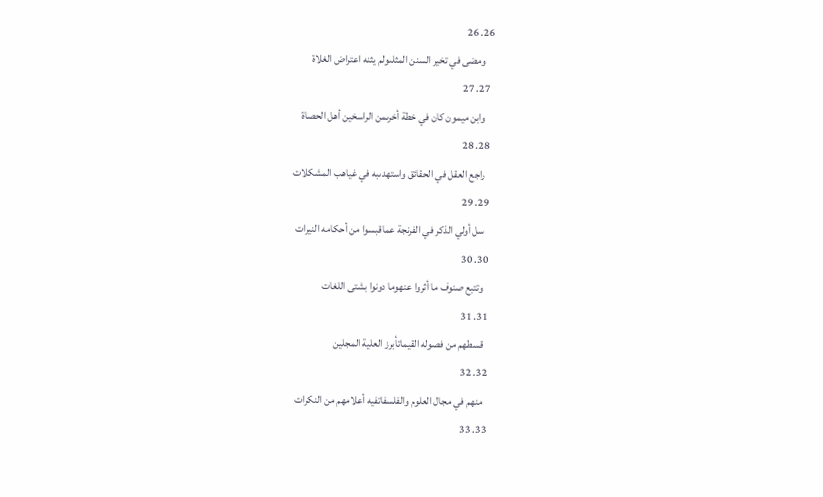26. 26
    ومضى في تخير السنن المثلىولم يثنه اعتراض الغلاة
  27. 27
    وابن ميمون كان في خطة أخرىمن الراسخين أهل الحصاة
  28. 28
    راجع العقل في الحقائق واستهدىبه في غياهب المشكلات
  29. 29
    سل أولي الذكر في الفرنجة عماقبسوا من أحكامه النيرات
  30. 30
    وتتبع صنوف ما أثروا عنهوما دونوا بشتى اللغات
  31. 31
    قسطهم من فصوله القيماتأبرز العلية المجلين
  32. 32
    منهم في مجال العلوم والفلسفاتفيه أعلامهم من النكرات
  33. 33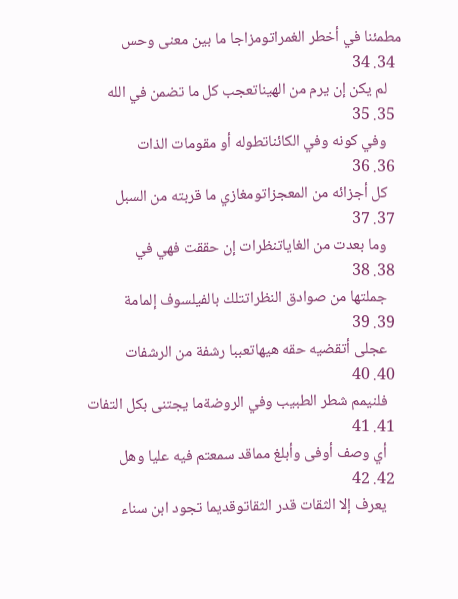مطمئنا في أخطر الغمراتومزاجا ما بين معنى وحس
  34. 34
    لم يكن إن يرم من الهيناتعجب كل ما تضمن في الله
  35. 35
    وفي كونه وفي الكائناتطوله أو مقومات الذات
  36. 36
    كل أجزائه من المعجزاتومغازي ما قربته من السبل
  37. 37
    وما بعدت من الغاياتنظرات إن حققت فهي في
  38. 38
    جملتها من صوادق النظراتتلك بالفيلسوف إلمامة
  39. 39
    عجلى أتقضيه حقه هيهاتعببا رشفة من الرشفات
  40. 40
    فلنيمم شطر الطبيب وفي الروضةما يجتنى بكل التفات
  41. 41
    أي وصف أوفى وأبلغ مماقد سمعتم فيه عليا وهل
  42. 42
    يعرف إلا الثقات قدر الثقاتوقديما تجود ابن سناء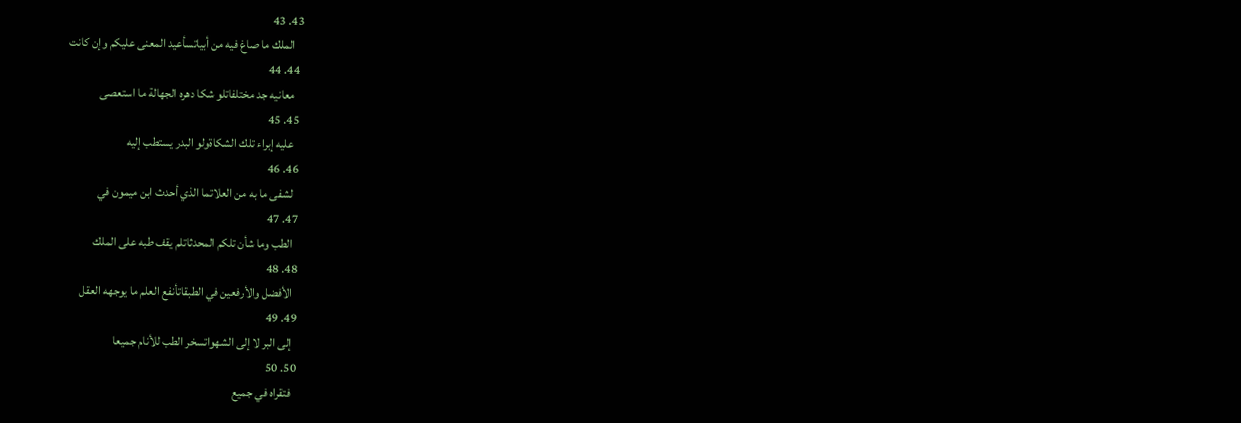43. 43
    الملك ما صاغ فيه من أبياتسأعيد المعنى عليكم وإن كانت
  44. 44
    معانيه جد مختلفاتلو شكا دهره الجهالة ما استعصى
  45. 45
    عليه إبراء تلك الشكاةولو البدر يستطب إليه
  46. 46
    لشفى ما به من العلاتما الذي أحدث ابن ميمون في
  47. 47
    الطب وما شأن تلكم المحدثاتلم يقف طبه على الملك
  48. 48
    الأفضل والأرفعين في الطبقاتأنفع العلم ما يوجهه العقل
  49. 49
    إلى البر لا إلى الشهواتسخر الطب للأنام جميعا
  50. 50
    فتقراه في جميع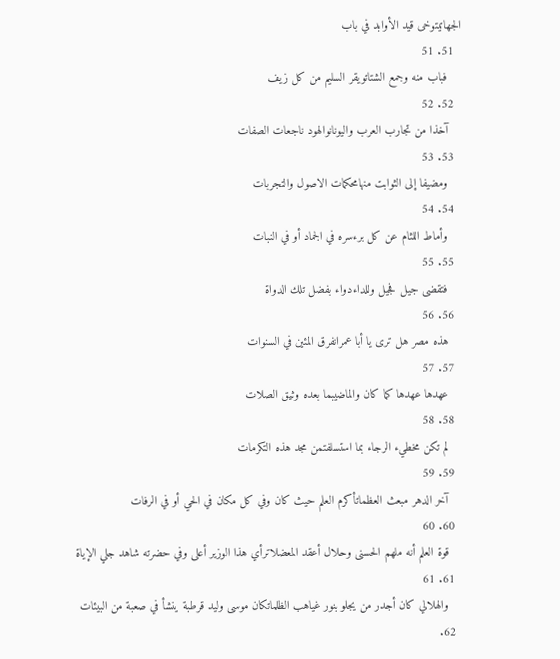الجهاتيتوخى قيد الأوابد في باب
  51. 51
    فباب منه وجمع الشتاتويقر السليم من كل زيف
  52. 52
    آخذا من تجارب العرب واليونانوالهود ناجعات الصفات
  53. 53
    ومضيفا إلى الثوابت منهامحكمات الاصول والتجربات
  54. 54
    وأماط اللثام عن كل برءسره في الجماد أو في النبات
  55. 55
    فتقضى جيل فجيل وللداءدواء بفضل تلك الدواة
  56. 56
    هذه مصر هل ترى يا أبا عمرانفرق المئين في السنوات
  57. 57
    عهدها عهدها كما كان والماضيبما بعده وثيق الصلات
  58. 58
    لم تكن مخطيء الرجاء بما استسلفتمن مجد هذه التكرمات
  59. 59
    آخر الدهر مبعث العظماتأكرم العلم حيث كان وفي كل مكان في الحي أو في الرفات
  60. 60
    قوة العلم أنه ملهم الحسنى وحلال أعقد المعضلاترأي هذا الوزير أعلى وفي حضرته شاهد جلي الإياة
  61. 61
    والهلالي كان أجدر من يجلو بنور غياهب الظلماتكان موسى وليد قرطبة ينشأ في صعبة من البيئات
  62.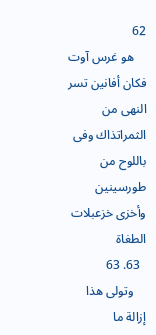62
    هو غرس آوت فكان أفانين تسر النهى من الثمراتذاك وفى باللوح من طورسينين وأخزى خزعبلات الطغاة
  63. 63
    وتولى هذا إزالة ما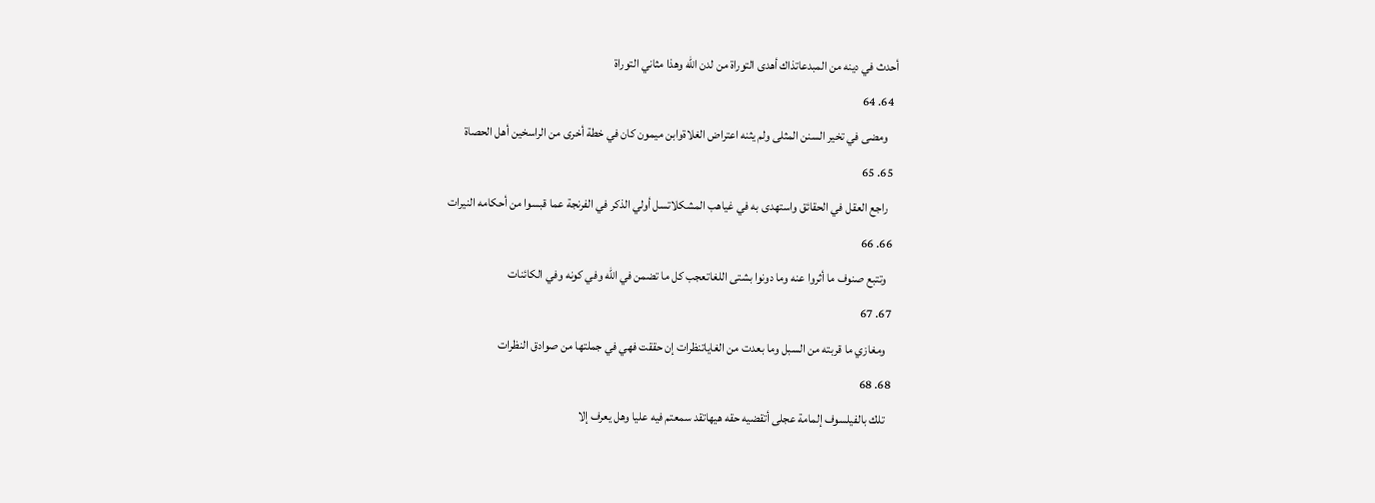أحدث في دينه من المبدعاتذاك أهدى التوراة من لدن الله وهذا مثاني التوراة
  64. 64
    ومضى في تخير السنن المثلى ولم يثنه اعتراض الغلاةوابن ميمون كان في خطة أخرى من الراسخين أهل الحصاة
  65. 65
    راجع العقل في الحقائق واستهدى به في غياهب المشكلاتسل أولي الذكر في الفرنجة عما قبسوا من أحكامه النيرات
  66. 66
    وتتبع صنوف ما أثروا عنه وما دونوا بشتى اللغاتعجب كل ما تضمن في الله وفي كونه وفي الكائنات
  67. 67
    ومغازي ما قربته من السبل وما بعدت من الغاياتنظرات إن حققت فهي في جملتها من صوادق النظرات
  68. 68
    تلك بالفيلسوف إلمامة عجلى أتقضيه حقه هيهاتقد سمعتم فيه عليا وهل يعرف إلا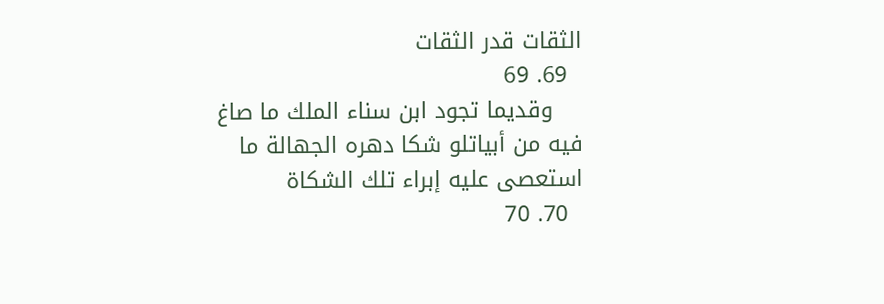الثقات قدر الثقات
  69. 69
    وقديما تجود ابن سناء الملك ما صاغ فيه من أبياتلو شكا دهره الجهالة ما استعصى عليه إبراء تلك الشكاة
  70. 70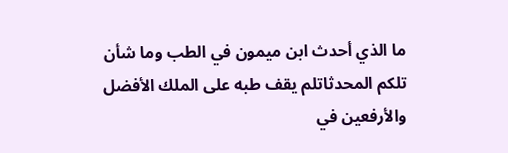ما الذي أحدث ابن ميمون في الطب وما شأن تلكم المحدثاتلم يقف طبه على الملك الأفضل والأرفعين في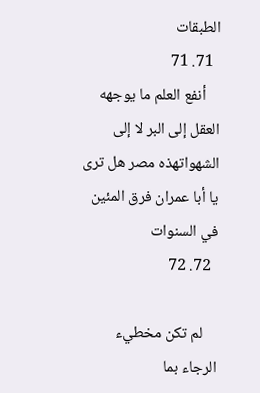الطبقات
  71. 71
    أنفع العلم ما يوجهه العقل إلى البر لا إلى الشهواتهذه مصر هل ترى يا أبا عمران فرق المئين في السنوات
  72. 72

    لم تكن مخطيء الرجاء بما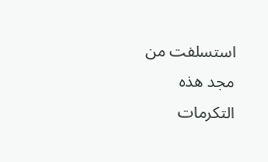استسلفت من مجد هذه التكرمات